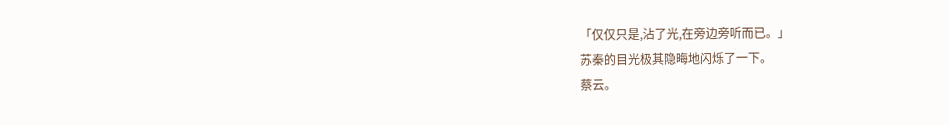「仅仅只是,沾了光,在旁边旁听而已。」
苏秦的目光极其隐晦地闪烁了一下。
蔡云。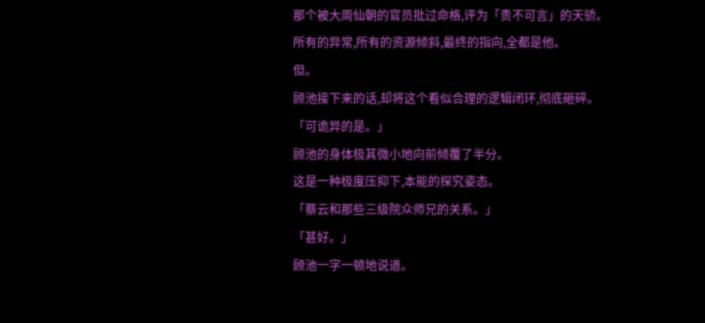那个被大周仙朝的官员批过命格,评为「贵不可言」的天骄。
所有的异常,所有的资源倾斜,最终的指向,全都是他。
但。
顾池接下来的话,却将这个看似合理的逻辑闭环,彻底砸碎。
「可诡异的是。」
顾池的身体极其微小地向前倾覆了半分。
这是一种极度压抑下,本能的探究姿态。
「蔡云和那些三级院众师兄的关系。」
「甚好。」
顾池一字一顿地说道。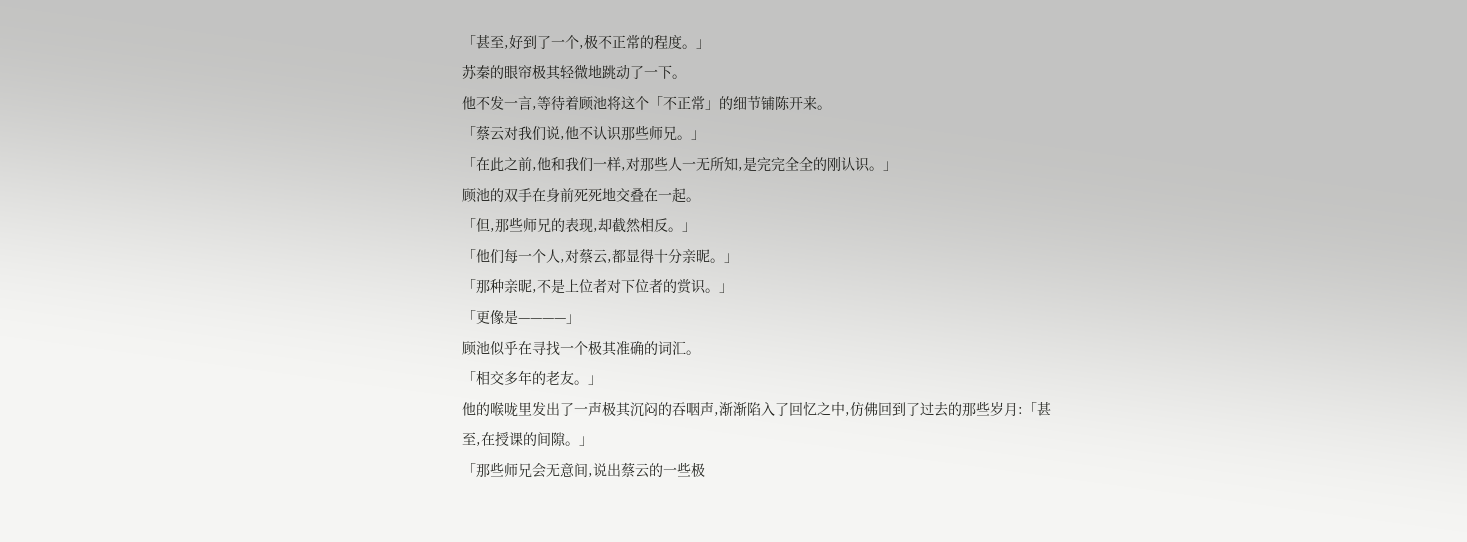「甚至,好到了一个,极不正常的程度。」
苏秦的眼帘极其轻微地跳动了一下。
他不发一言,等待着顾池将这个「不正常」的细节铺陈开来。
「蔡云对我们说,他不认识那些师兄。」
「在此之前,他和我们一样,对那些人一无所知,是完完全全的刚认识。」
顾池的双手在身前死死地交叠在一起。
「但,那些师兄的表现,却截然相反。」
「他们每一个人,对蔡云,都显得十分亲昵。」
「那种亲昵,不是上位者对下位者的赏识。」
「更像是————」
顾池似乎在寻找一个极其准确的词汇。
「相交多年的老友。」
他的喉咙里发出了一声极其沉闷的吞咽声,渐渐陷入了回忆之中,仿佛回到了过去的那些岁月:「甚至,在授课的间隙。」
「那些师兄会无意间,说出蔡云的一些极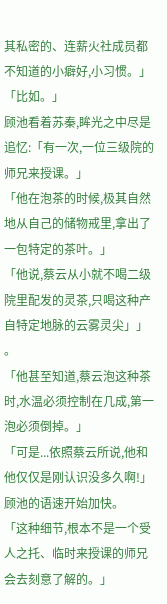其私密的、连薪火社成员都不知道的小癖好,小习惯。」
「比如。」
顾池看着苏秦,眸光之中尽是追忆:「有一次,一位三级院的师兄来授课。」
「他在泡茶的时候,极其自然地从自己的储物戒里,拿出了一包特定的茶叶。」
「他说,蔡云从小就不喝二级院里配发的灵茶,只喝这种产自特定地脉的云雾灵尖」」
。
「他甚至知道,蔡云泡这种茶时,水温必须控制在几成,第一泡必须倒掉。」
「可是...依照蔡云所说,他和他仅仅是刚认识没多久啊!」
顾池的语速开始加快。
「这种细节,根本不是一个受人之托、临时来授课的师兄会去刻意了解的。」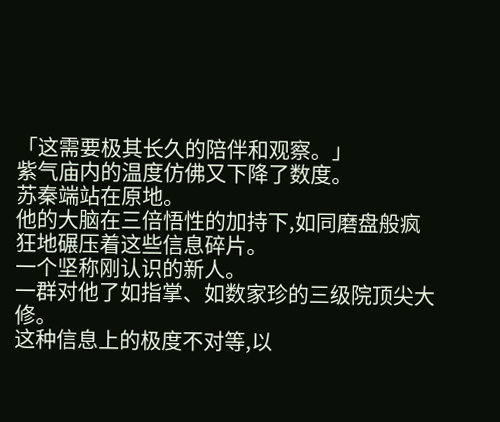「这需要极其长久的陪伴和观察。」
紫气庙内的温度仿佛又下降了数度。
苏秦端站在原地。
他的大脑在三倍悟性的加持下,如同磨盘般疯狂地碾压着这些信息碎片。
一个坚称刚认识的新人。
一群对他了如指掌、如数家珍的三级院顶尖大修。
这种信息上的极度不对等,以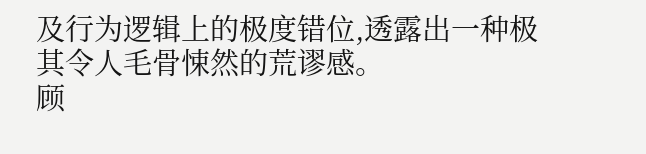及行为逻辑上的极度错位,透露出一种极其令人毛骨悚然的荒谬感。
顾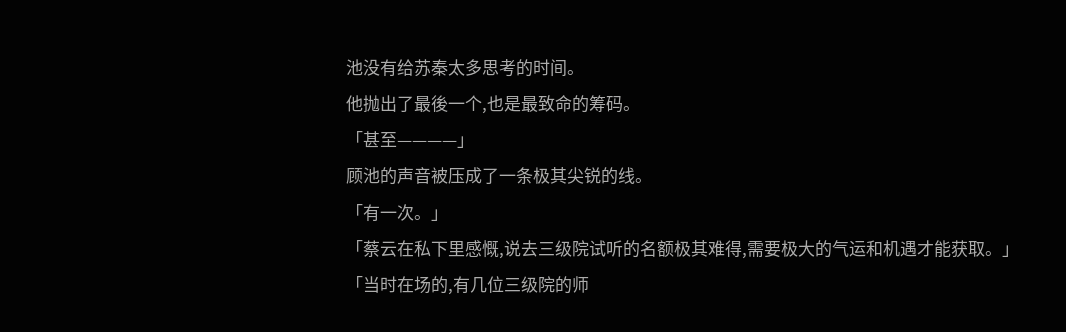池没有给苏秦太多思考的时间。
他抛出了最後一个,也是最致命的筹码。
「甚至————」
顾池的声音被压成了一条极其尖锐的线。
「有一次。」
「蔡云在私下里感慨,说去三级院试听的名额极其难得,需要极大的气运和机遇才能获取。」
「当时在场的,有几位三级院的师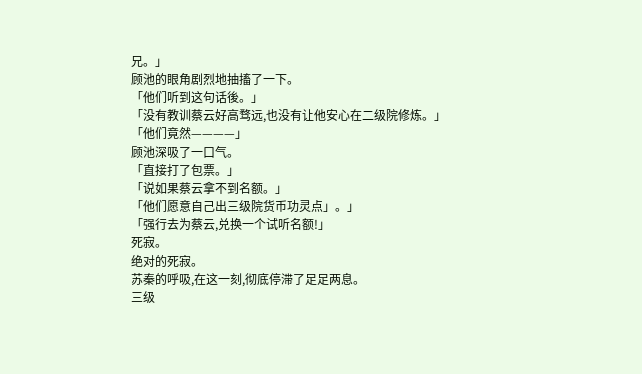兄。」
顾池的眼角剧烈地抽搐了一下。
「他们听到这句话後。」
「没有教训蔡云好高骛远,也没有让他安心在二级院修炼。」
「他们竟然————」
顾池深吸了一口气。
「直接打了包票。」
「说如果蔡云拿不到名额。」
「他们愿意自己出三级院货币功灵点」。」
「强行去为蔡云,兑换一个试听名额!」
死寂。
绝对的死寂。
苏秦的呼吸,在这一刻,彻底停滞了足足两息。
三级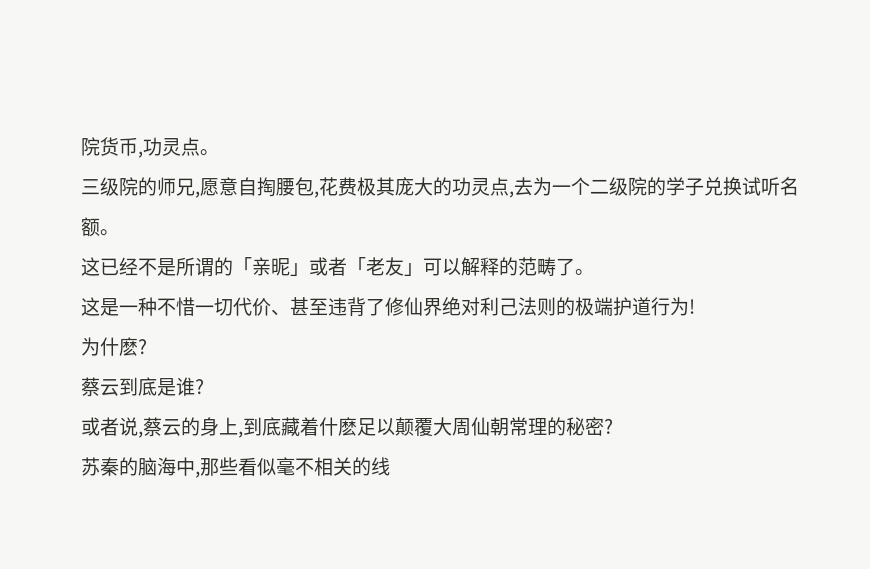院货币,功灵点。
三级院的师兄,愿意自掏腰包,花费极其庞大的功灵点,去为一个二级院的学子兑换试听名额。
这已经不是所谓的「亲昵」或者「老友」可以解释的范畴了。
这是一种不惜一切代价、甚至违背了修仙界绝对利己法则的极端护道行为!
为什麽?
蔡云到底是谁?
或者说,蔡云的身上,到底藏着什麽足以颠覆大周仙朝常理的秘密?
苏秦的脑海中,那些看似毫不相关的线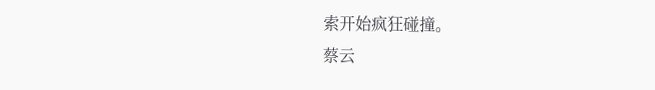索开始疯狂碰撞。
蔡云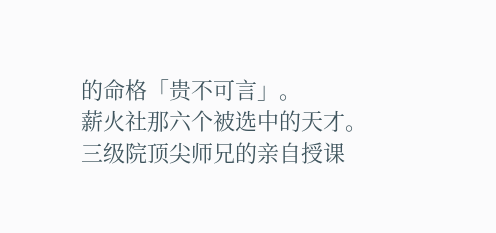的命格「贵不可言」。
薪火社那六个被选中的天才。
三级院顶尖师兄的亲自授课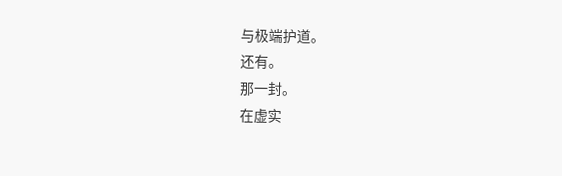与极端护道。
还有。
那一封。
在虚实